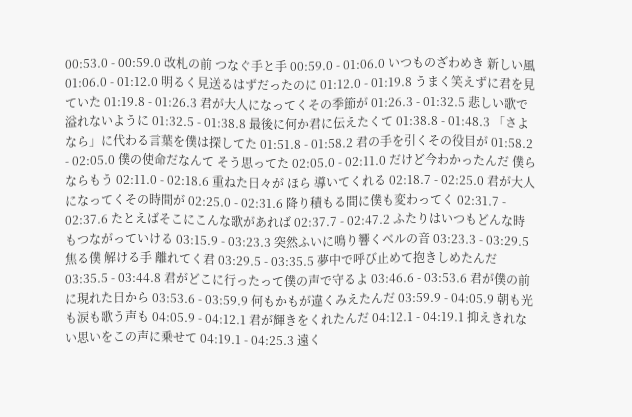00:53.0 - 00:59.0 改札の前 つなぐ手と手 00:59.0 - 01:06.0 いつものざわめき 新しい風 01:06.0 - 01:12.0 明るく見送るはずだったのに 01:12.0 - 01:19.8 うまく笑えずに君を見ていた 01:19.8 - 01:26.3 君が大人になってくその季節が 01:26.3 - 01:32.5 悲しい歌で溢れないように 01:32.5 - 01:38.8 最後に何か君に伝えたくて 01:38.8 - 01:48.3 「さよなら」に代わる言葉を僕は探してた 01:51.8 - 01:58.2 君の手を引くその役目が 01:58.2 - 02:05.0 僕の使命だなんて そう思ってた 02:05.0 - 02:11.0 だけど今わかったんだ 僕らならもう 02:11.0 - 02:18.6 重ねた日々が ほら 導いてくれる 02:18.7 - 02:25.0 君が大人になってくその時間が 02:25.0 - 02:31.6 降り積もる間に僕も変わってく 02:31.7 - 02:37.6 たとえばそこにこんな歌があれば 02:37.7 - 02:47.2 ふたりはいつもどんな時もつながっていける 03:15.9 - 03:23.3 突然ふいに鳴り響くベルの音 03:23.3 - 03:29.5 焦る僕 解ける手 離れてく君 03:29.5 - 03:35.5 夢中で呼び止めて抱きしめたんだ 03:35.5 - 03:44.8 君がどこに行ったって僕の声で守るよ 03:46.6 - 03:53.6 君が僕の前に現れた日から 03:53.6 - 03:59.9 何もかもが違くみえたんだ 03:59.9 - 04:05.9 朝も光も涙も歌う声も 04:05.9 - 04:12.1 君が輝きをくれたんだ 04:12.1 - 04:19.1 抑えきれない思いをこの声に乗せて 04:19.1 - 04:25.3 遠く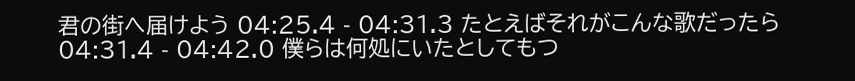君の街へ届けよう 04:25.4 - 04:31.3 たとえばそれがこんな歌だったら 04:31.4 - 04:42.0 僕らは何処にいたとしてもつ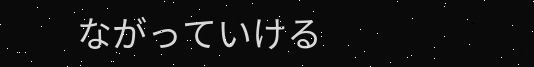ながっていける